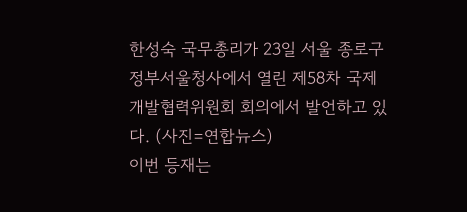한성숙 국무총리가 23일 서울 종로구 정부서울청사에서 열린 제58차 국제개발협력위원회 회의에서 발언하고 있다. (사진=연합뉴스)
이번 등재는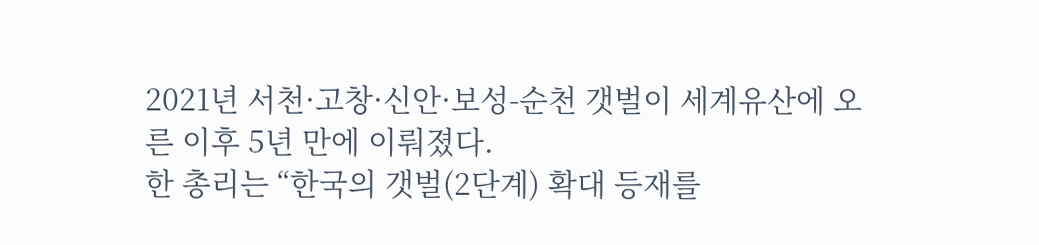2021년 서천·고창·신안·보성-순천 갯벌이 세계유산에 오른 이후 5년 만에 이뤄졌다.
한 총리는 “한국의 갯벌(2단계) 확대 등재를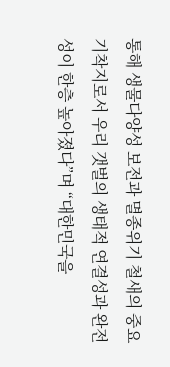통해 생물다양성 보전과 멸종위기 철새의 중요 기착지로서 우리 갯벌의 생태적 연결성과 완전성이 한층 높아졌다”며 “대한민국을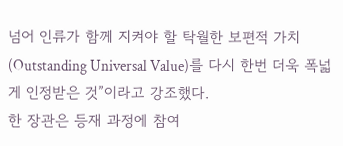넘어 인류가 함께 지켜야 할 탁월한 보편적 가치(Outstanding Universal Value)를 다시 한번 더욱 폭넓게 인정받은 것”이라고 강조했다.
한 장관은 등재 과정에 참여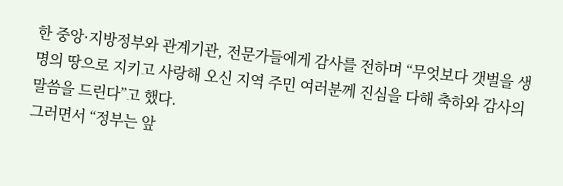한 중앙·지방정부와 관계기관, 전문가들에게 감사를 전하며 “무엇보다 갯벌을 생명의 땅으로 지키고 사랑해 오신 지역 주민 여러분께 진심을 다해 축하와 감사의 말씀을 드린다”고 했다.
그러면서 “정부는 앞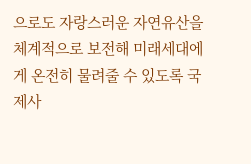으로도 자랑스러운 자연유산을 체계적으로 보전해 미래세대에게 온전히 물려줄 수 있도록 국제사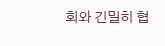회와 긴밀히 협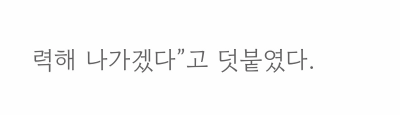력해 나가겠다”고 덧붙였다.